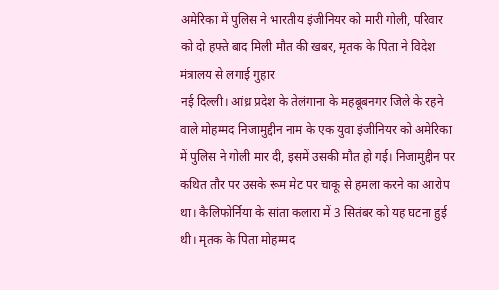अमेरिका में पुलिस ने भारतीय इंजीनियर को मारी गोली, परिवार को दो हफ्ते बाद मिली मौत की खबर, मृतक के पिता ने विदेश मंत्रालय से लगाई गुहार
नई दिल्ली। आंध्र प्रदेश के तेलंगाना के महबूबनगर जिले के रहने वाले मोहम्मद निजामुद्दीन नाम के एक युवा इंजीनियर को अमेरिका में पुलिस ने गोली मार दी, इसमें उसकी मौत हो गई। निजामुद्दीन पर कथित तौर पर उसके रूम मेट पर चाकू से हमला करने का आरोप था। कैलिफोर्निया के सांता कलारा में 3 सितंबर को यह घटना हुई थी। मृतक के पिता मोहम्मद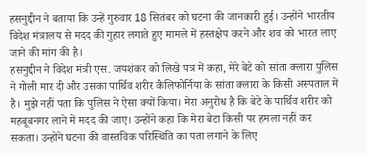हसनुद्दीन ने बताया कि उन्हें गुरुवार 18 सितंबर को घटना की जानकारी हुई। उन्होंने भारतीय विदेश मंत्रालय से मदद की गुहार लगाते हुए मामले में हस्तक्षेप करने और शव को भारत लाए जाने की मांग की है।
हसनुद्दीन ने विदेश मंत्री एस. जयशंकर को लिखे पत्र में कहा, मेरे बेटे को सांता क्लारा पुलिस ने गोली मार दी और उसका पार्थिव शरीर कैलिफोर्निया के सांता क्लारा के किसी अस्पताल में है। मुझे नहीं पता कि पुलिस ने ऐसा क्यों किया। मेरा अनुरोध है कि बेटे के पार्थिव शरीर को महबूबनगर लाने में मदद की जाए। उन्होंने कहा कि मेरा बेटा किसी पर हमला नहीं कर सकता। उन्होंने घटना की वास्तविक परिस्थिति का पता लगाने के लिए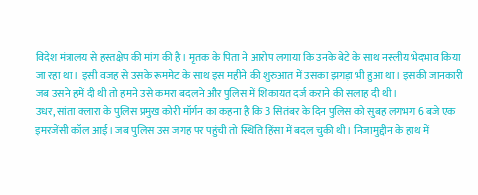विदेश मंत्रालय से हस्तक्षेप की मांग की है। मृतक के पिता ने आरोप लगाया कि उनके बेटे के साथ नस्लीय भेदभाव किया जा रहा था। इसी वजह से उसके रूममेट के साथ इस महीने की शुरुआत में उसका झगड़ा भी हुआ था। इसकी जानकारी जब उसने हमें दी थी तो हमने उसे कमरा बदलने और पुलिस में शिकायत दर्ज कराने की सलाह दी थी।
उधर, सांता क्लारा के पुलिस प्रमुख कोरी मॉर्गन का कहना है कि 3 सितंबर के दिन पुलिस को सुबह लगभग 6 बजे एक इमरजेंसी कॉल आई। जब पुलिस उस जगह पर पहुंची तो स्थिति हिंसा में बदल चुकी थी। निजामुद्दीन के हाथ में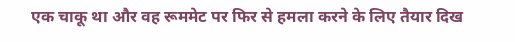एक चाकू था और वह रूममेट पर फिर से हमला करने के लिए तैयार दिख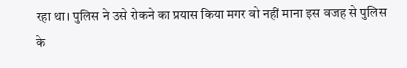रहा था। पुलिस ने उसे रोकने का प्रयास किया मगर वो नहीं माना इस वजह से पुलिस के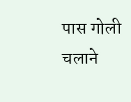पास गोली चलाने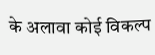के अलावा कोई विकल्प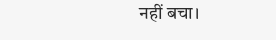नहीं बचा।